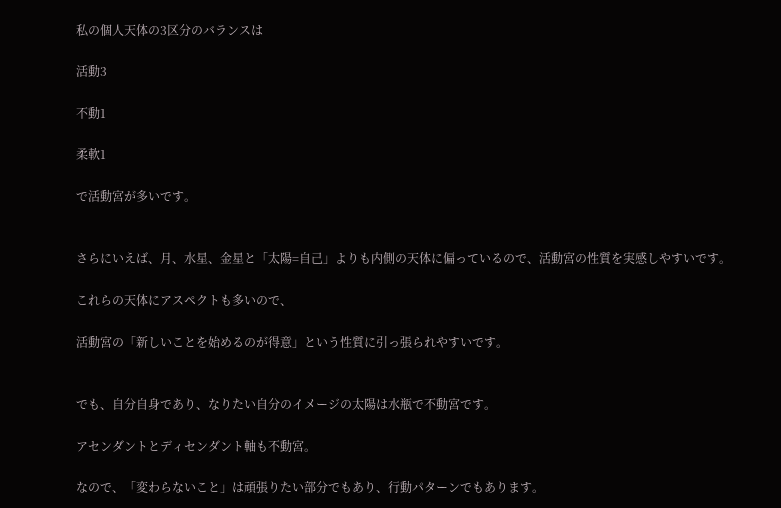私の個人天体の3区分のバランスは

活動3

不動1

柔軟1

で活動宮が多いです。


さらにいえば、月、水星、金星と「太陽=自己」よりも内側の天体に偏っているので、活動宮の性質を実感しやすいです。

これらの天体にアスペクトも多いので、

活動宮の「新しいことを始めるのが得意」という性質に引っ張られやすいです。


でも、自分自身であり、なりたい自分のイメージの太陽は水瓶で不動宮です。

アセンダントとディセンダント軸も不動宮。

なので、「変わらないこと」は頑張りたい部分でもあり、行動パターンでもあります。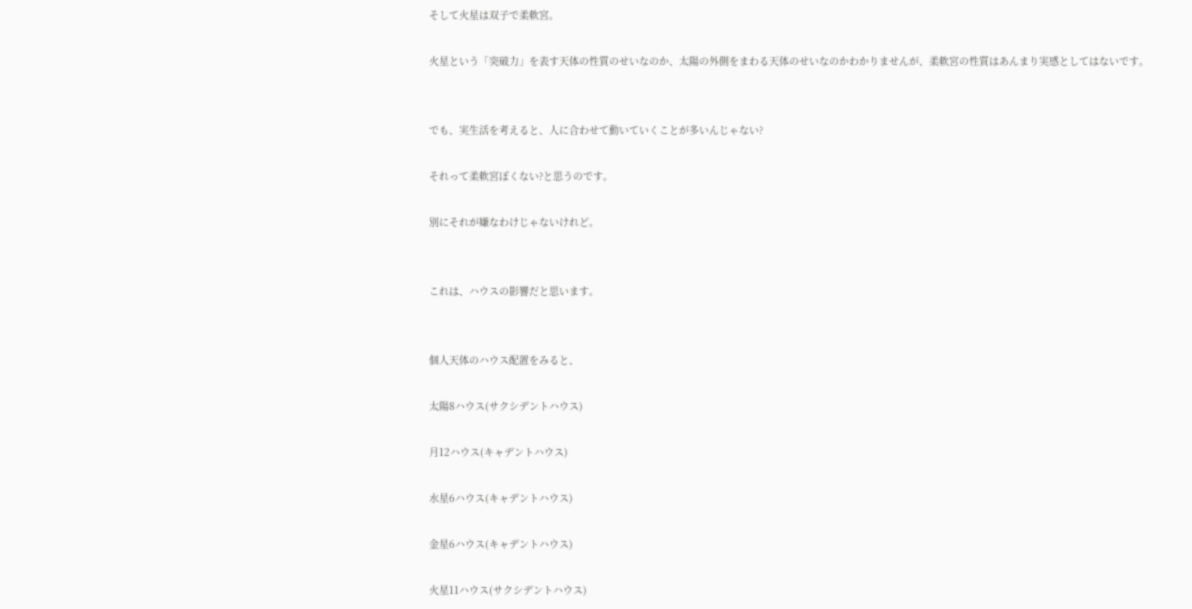そして火星は双子で柔軟宮。

火星という「突破力」を表す天体の性質のせいなのか、太陽の外側をまわる天体のせいなのかわかりませんが、柔軟宮の性質はあんまり実感としてはないです。


でも、実生活を考えると、人に合わせて動いていくことが多いんじゃない?

それって柔軟宮ぽくない?と思うのです。

別にそれが嫌なわけじゃないけれど。


これは、ハウスの影響だと思います。


個人天体のハウス配置をみると、

太陽8ハウス(サクシデントハウス)

月12ハウス(キャデントハウス)

水星6ハウス(キャデントハウス)

金星6ハウス(キャデントハウス)

火星11ハウス(サクシデントハウス)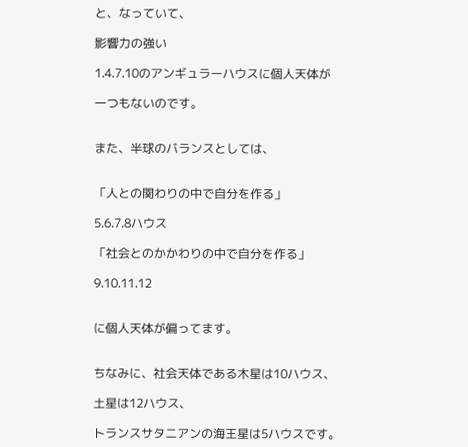と、なっていて、

影響力の強い

1.4.7.10のアンギュラーハウスに個人天体が

一つもないのです。


また、半球のバランスとしては、


「人との関わりの中で自分を作る」

5.6.7.8ハウス

「社会とのかかわりの中で自分を作る」

9.10.11.12


に個人天体が偏ってます。


ちなみに、社会天体である木星は10ハウス、

土星は12ハウス、

トランスサタニアンの海王星は5ハウスです。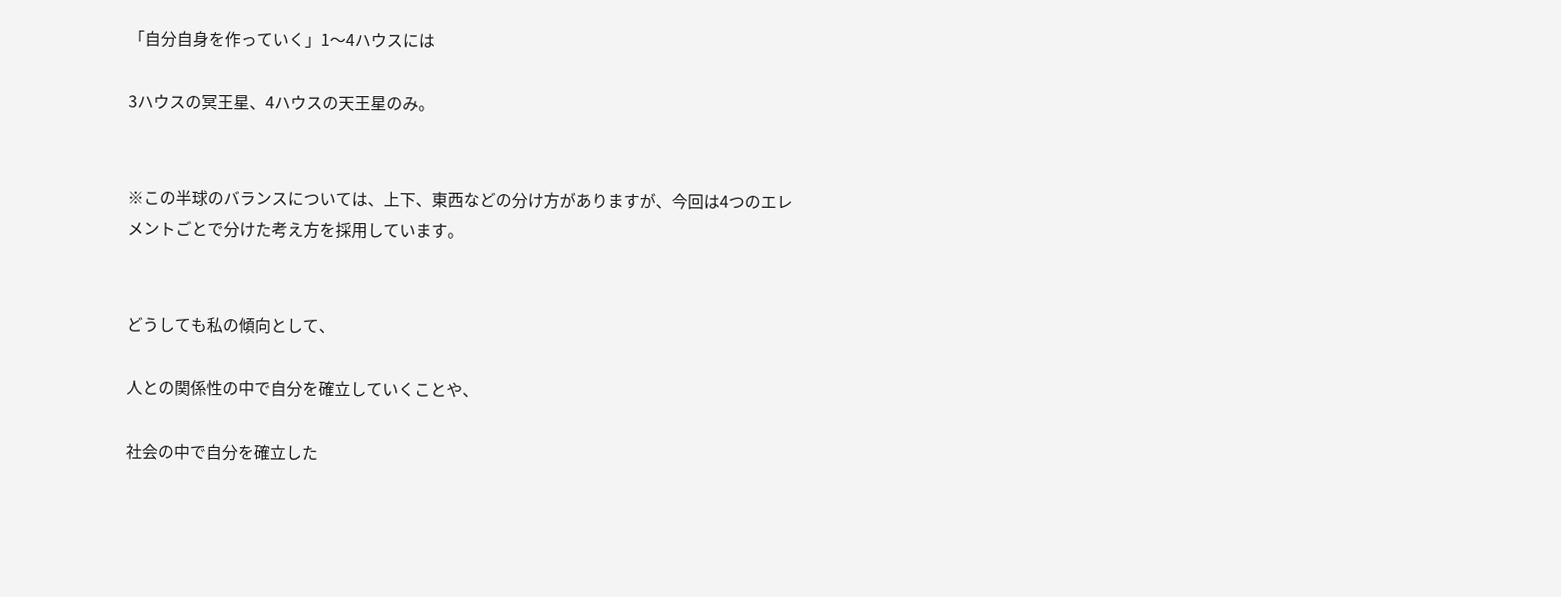「自分自身を作っていく」1〜4ハウスには

3ハウスの冥王星、4ハウスの天王星のみ。


※この半球のバランスについては、上下、東西などの分け方がありますが、今回は4つのエレメントごとで分けた考え方を採用しています。


どうしても私の傾向として、

人との関係性の中で自分を確立していくことや、

社会の中で自分を確立した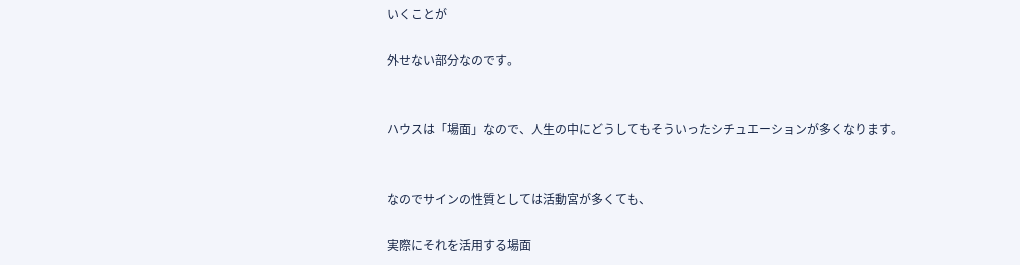いくことが

外せない部分なのです。


ハウスは「場面」なので、人生の中にどうしてもそういったシチュエーションが多くなります。


なのでサインの性質としては活動宮が多くても、

実際にそれを活用する場面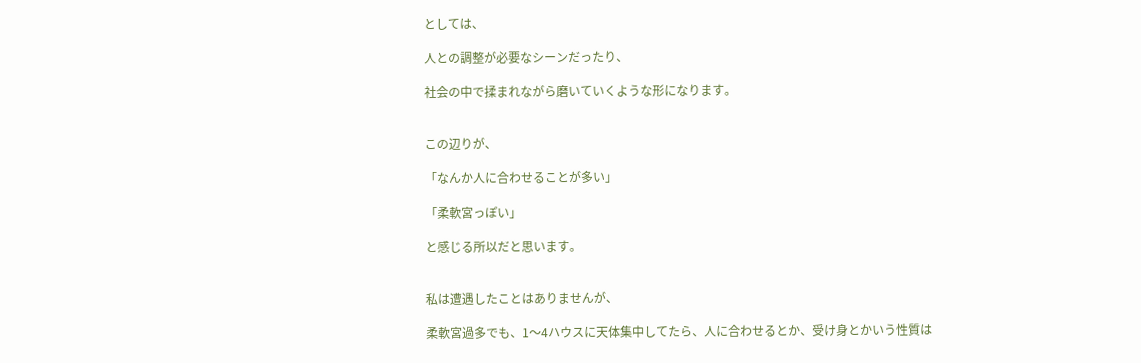としては、

人との調整が必要なシーンだったり、

社会の中で揉まれながら磨いていくような形になります。


この辺りが、

「なんか人に合わせることが多い」

「柔軟宮っぽい」

と感じる所以だと思います。


私は遭遇したことはありませんが、

柔軟宮過多でも、1〜4ハウスに天体集中してたら、人に合わせるとか、受け身とかいう性質は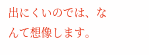出にくいのでは、なんて想像します。